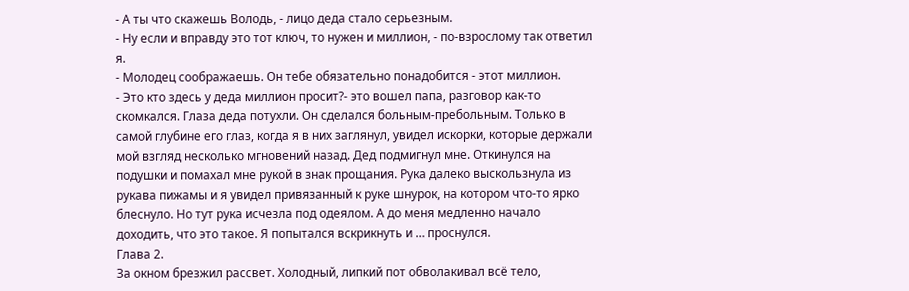- А ты что скажешь Володь, - лицо деда стало серьезным.
- Ну если и вправду это тот ключ, то нужен и миллион, - по-взрослому так ответил я.
- Молодец соображаешь. Он тебе обязательно понадобится - этот миллион.
- Это кто здесь у деда миллион просит?- это вошел папа, разговор как-то скомкался. Глаза деда потухли. Он сделался больным-пребольным. Только в самой глубине его глаз, когда я в них заглянул, увидел искорки, которые держали мой взгляд несколько мгновений назад. Дед подмигнул мне. Откинулся на подушки и помахал мне рукой в знак прощания. Рука далеко выскользнула из рукава пижамы и я увидел привязанный к руке шнурок, на котором что-то ярко блеснуло. Но тут рука исчезла под одеялом. А до меня медленно начало доходить, что это такое. Я попытался вскрикнуть и … проснулся.
Глава 2.
За окном брезжил рассвет. Холодный, липкий пот обволакивал всё тело,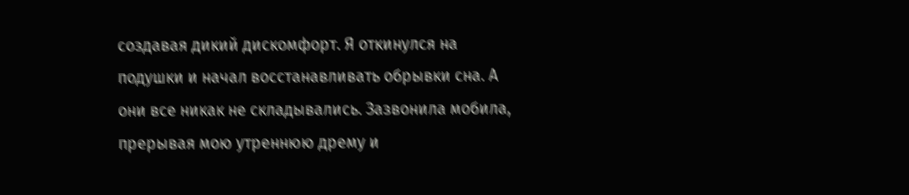создавая дикий дискомфорт. Я откинулся на подушки и начал восстанавливать обрывки сна. А они все никак не складывались. Зазвонила мобила, прерывая мою утреннюю дрему и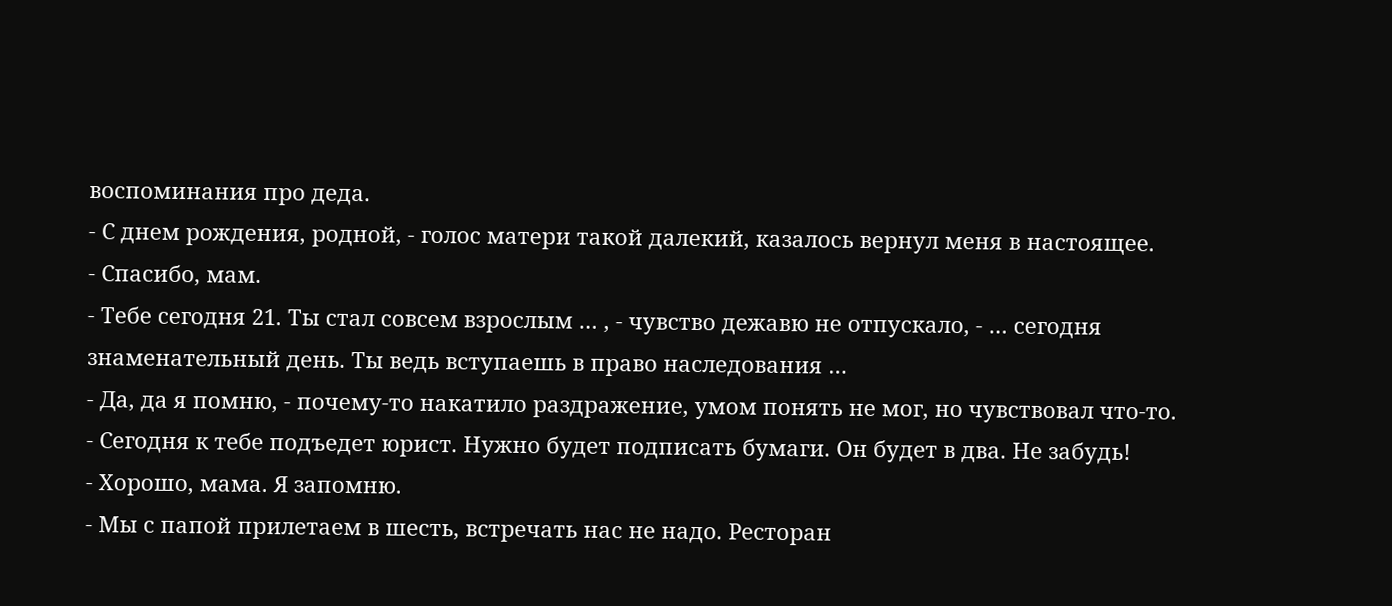воспоминания про деда.
- С днем рождения, родной, - голос матери такой далекий, казалось вернул меня в настоящее.
- Спасибо, мам.
- Тебе сегодня 21. Ты стал совсем взрослым … , - чувство дежавю не отпускало, - … сегодня знаменательный день. Ты ведь вступаешь в право наследования …
- Да, да я помню, - почему-то накатило раздражение, умом понять не мог, но чувствовал что-то.
- Сегодня к тебе подъедет юрист. Нужно будет подписать бумаги. Он будет в два. Не забудь!
- Хорошо, мама. Я запомню.
- Мы с папой прилетаем в шесть, встречать нас не надо. Ресторан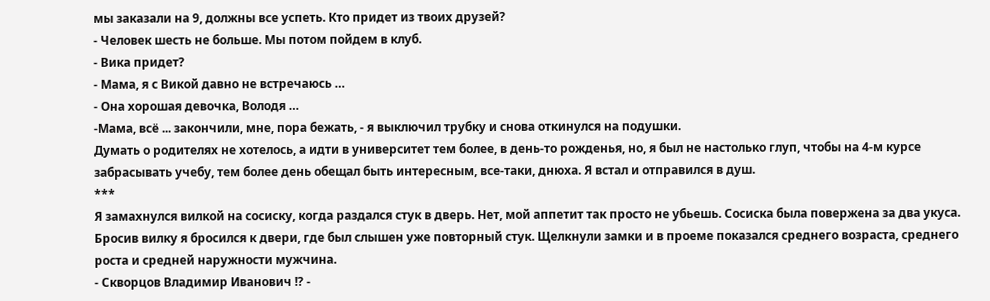мы заказали на 9, должны все успеть. Кто придет из твоих друзей?
- Человек шесть не больше. Мы потом пойдем в клуб.
- Вика придет?
- Мама, я с Викой давно не встречаюсь …
- Она хорошая девочка, Володя …
-Мама, всё ... закончили, мне, пора бежать, - я выключил трубку и снова откинулся на подушки.
Думать о родителях не хотелось, а идти в университет тем более, в день-то рожденья, но, я был не настолько глуп, чтобы на 4-м курсе забрасывать учебу, тем более день обещал быть интересным, все-таки, днюха. Я встал и отправился в душ.
***
Я замахнулся вилкой на сосиску, когда раздался стук в дверь. Нет, мой аппетит так просто не убьешь. Сосиска была повержена за два укуса. Бросив вилку я бросился к двери, где был слышен уже повторный стук. Щелкнули замки и в проеме показался среднего возраста, среднего роста и средней наружности мужчина.
- Скворцов Владимир Иванович !? -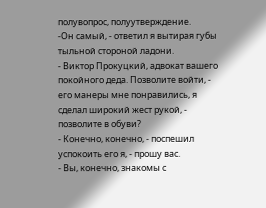полувопрос, полуутверждение.
-Он самый, - ответил я вытирая губы тыльной стороной ладони.
- Виктор Прокуцкий, адвокат вашего покойного деда. Позволите войти, - его манеры мне понравились, я сделал широкий жест рукой, - позволите в обуви?
- Конечно, конечно, - поспешил успокоить его я, - прошу вас.
- Вы, конечно, знакомы с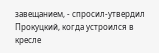завещанием, - спросил-утвердил Прокуцкий, когда устроился в кресле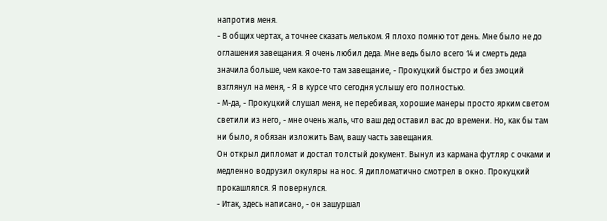напротив меня.
- В общих чертах, а точнее сказать мельком. Я плохо помню тот день. Мне было не до оглашения завещания. Я очень любил деда. Мне ведь было всего 14 и смерть деда значила больше, чем какое-то там завещание, - Прокуцкий быстро и без эмоций взглянул на меня, - Я в курсе что сегодня услышу его полностью.
- М-да, - Прокуцкий слушал меня, не перебивая, хорошие манеры просто ярким светом светили из него, - мне очень жаль, что ваш дед оставил вас до времени. Но, как бы там ни было, я обязан изложить Вам, вашу часть завещания.
Он открыл дипломат и достал толстый документ. Вынул из кармана футляр с очками и медленно водрузил окуляры на нос. Я дипломатично смотрел в окно. Прокуцкий прокашлялся. Я повернулся.
- Итак, здесь написано, - он зашуршал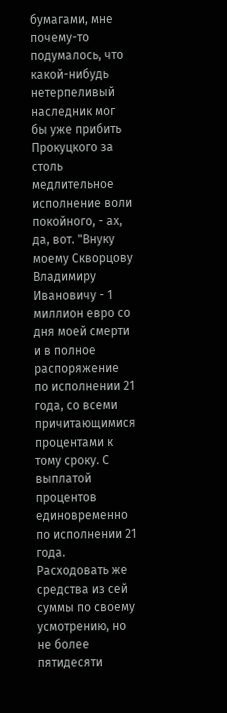бумагами, мне почему-то подумалось, что какой-нибудь нетерпеливый наследник мог бы уже прибить Прокуцкого за столь медлительное исполнение воли покойного, - ах, да, вот. "Внуку моему Скворцову Владимиру Ивановичу - 1 миллион евро со дня моей смерти и в полное распоряжение по исполнении 21 года, со всеми причитающимися процентами к тому сроку. С выплатой процентов единовременно по исполнении 21 года. Расходовать же средства из сей суммы по своему усмотрению, но не более пятидесяти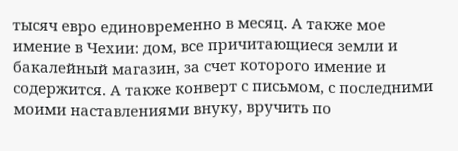тысяч евро единовременно в месяц. А также мое имение в Чехии: дом, все причитающиеся земли и бакалейный магазин, за счет которого имение и содержится. А также конверт с письмом, с последними моими наставлениями внуку, вручить по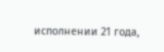исполнении 21 года,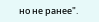но не ранее".